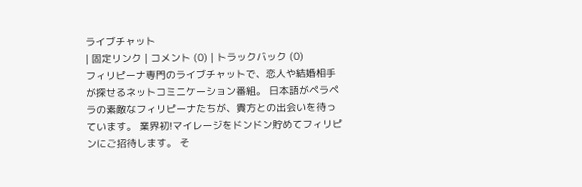ライブチャット
| 固定リンク | コメント (0) | トラックバック (0)
フィリピーナ専門のライブチャットで、恋人や結婚相手が探せるネットコミニケーション番組。 日本語がペラペラの素敵なフィリピーナたちが、貴方との出会いを待っています。 業界初!マイレージをドンドン貯めてフィリピンにご招待します。 そ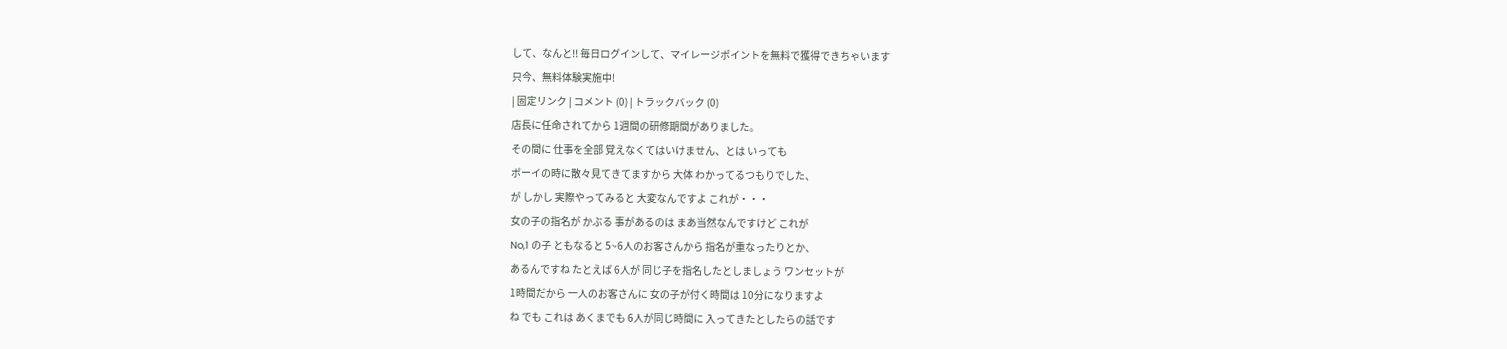して、なんと!! 毎日ログインして、マイレージポイントを無料で獲得できちゃいます
只今、無料体験実施中!
| 固定リンク | コメント (0) | トラックバック (0)
店長に任命されてから 1週間の研修期間がありました。
その間に 仕事を全部 覚えなくてはいけません、とは いっても
ボーイの時に散々見てきてますから 大体 わかってるつもりでした、
が しかし 実際やってみると 大変なんですよ これが・・・
女の子の指名が かぶる 事があるのは まあ当然なんですけど これが
No,1 の子 ともなると 5~6人のお客さんから 指名が重なったりとか、
あるんですね たとえば 6人が 同じ子を指名したとしましょう ワンセットが
1時間だから 一人のお客さんに 女の子が付く時間は 10分になりますよ
ね でも これは あくまでも 6人が同じ時間に 入ってきたとしたらの話です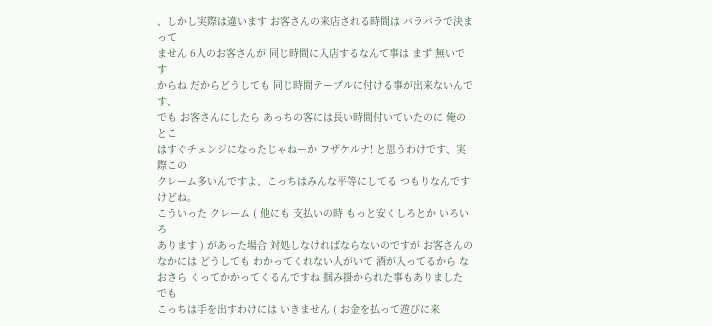、しかし実際は違います お客さんの来店される時間は バラバラで決まって
ません 6人のお客さんが 同じ時間に入店するなんて事は まず 無いです
からね だからどうしても 同じ時間テーブルに付ける事が出来ないんです、
でも お客さんにしたら あっちの客には長い時間付いていたのに 俺のとこ
はすぐチェンジになったじゃねーか フザケルナ! と思うわけです、実際この
クレーム多いんですよ、こっちはみんな平等にしてる つもりなんですけどね。
こういった クレーム ( 他にも 支払いの時 もっと安くしろとか いろいろ
あります ) があった場合 対処しなければならないのですが お客さんの
なかには どうしても わかってくれない人がいて 酒が入ってるから な
おさら くってかかってくるんですね 掴み掛かられた事もありました でも
こっちは手を出すわけには いきません ( お金を払って遊びに来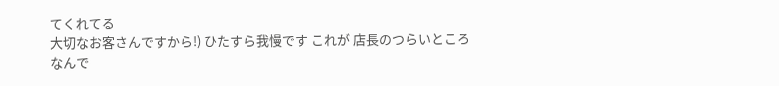てくれてる
大切なお客さんですから!) ひたすら我慢です これが 店長のつらいところ
なんで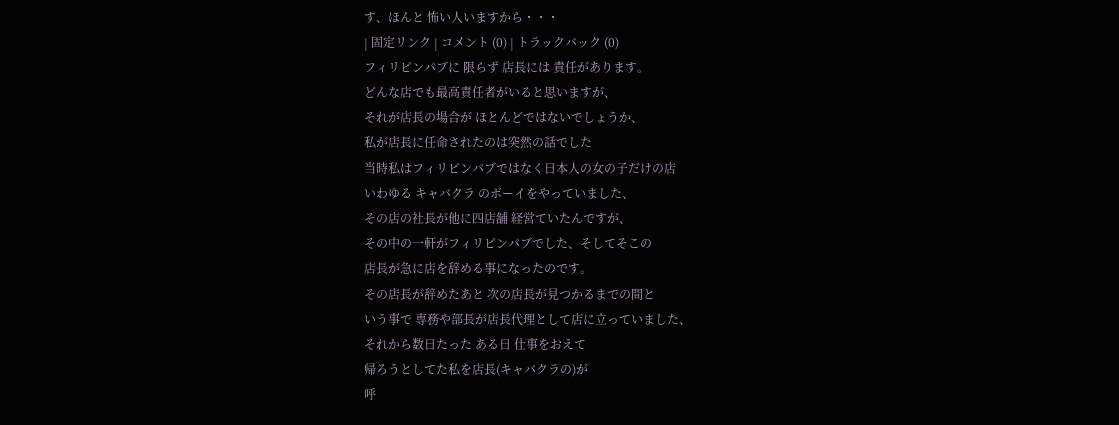す、ほんと 怖い人いますから・・・
| 固定リンク | コメント (0) | トラックバック (0)
フィリピンパブに 限らず 店長には 責任があります。
どんな店でも最高責任者がいると思いますが、
それが店長の場合が ほとんどではないでしょうか、
私が店長に任命されたのは突然の話でした
当時私はフィリピンパブではなく日本人の女の子だけの店
いわゆる キャバクラ のボーイをやっていました、
その店の社長が他に四店舗 経営ていたんですが、
その中の一軒がフィリピンパブでした、そしてそこの
店長が急に店を辞める事になったのです。
その店長が辞めたあと 次の店長が見つかるまでの間と
いう事で 専務や部長が店長代理として店に立っていました、
それから数日たった ある日 仕事をおえて
帰ろうとしてた私を店長(キャバクラの)が
呼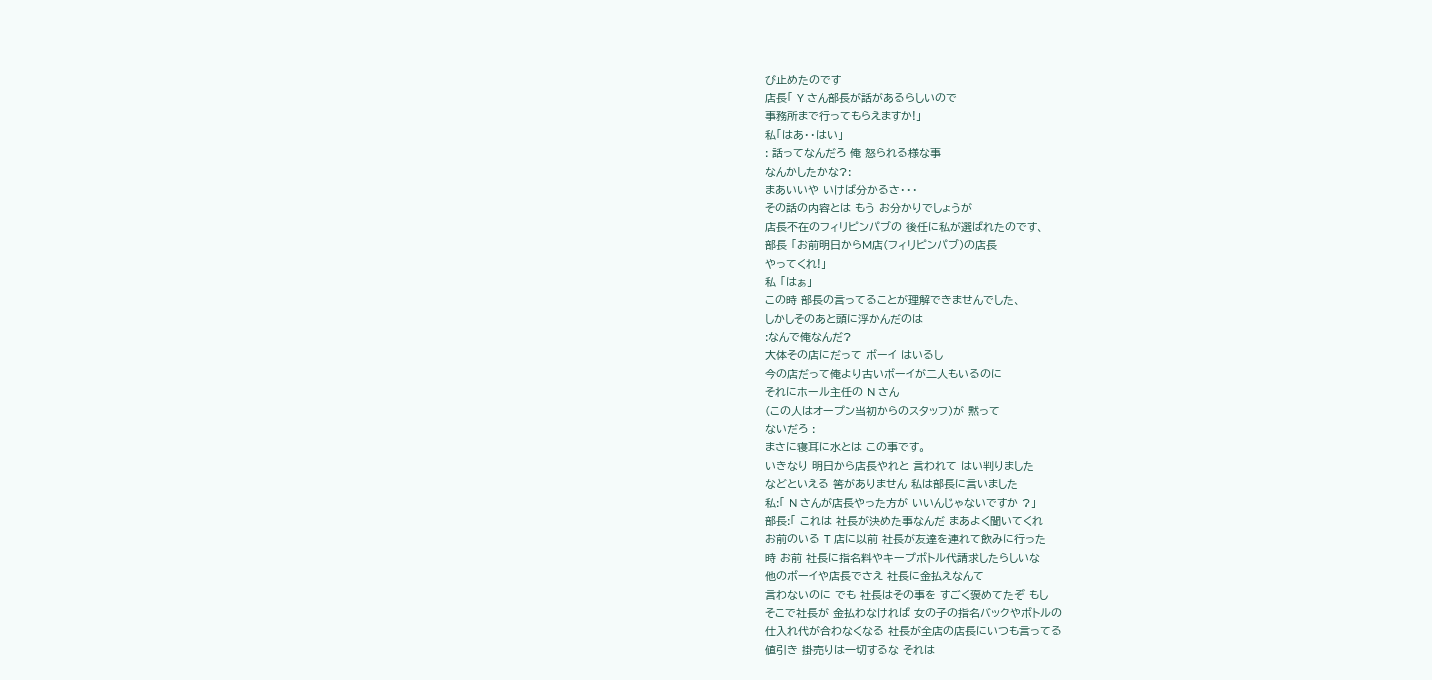び止めたのです
店長「 Y さん部長が話があるらしいので
事務所まで行ってもらえますか!」
私「はあ・・はい」
: 話ってなんだろ 俺 怒られる様な事
なんかしたかな?:
まあいいや いけば分かるさ・・・
その話の内容とは もう お分かりでしょうが
店長不在のフィリピンパブの 後任に私が選ばれたのです、
部長 「お前明日からM店(フィリピンパブ)の店長
やってくれ!」
私 「はぁ」
この時 部長の言ってることが理解できませんでした、
しかしそのあと頭に浮かんだのは
:なんで俺なんだ?
大体その店にだって ボーイ はいるし
今の店だって俺より古いボーイが二人もいるのに
それにホール主任の N さん
(この人はオープン当初からのスタッフ)が 黙って
ないだろ :
まさに寝耳に水とは この事です。
いきなり 明日から店長やれと 言われて はい判りました
などといえる 筈がありません 私は部長に言いました
私:「 N さんが店長やった方が いいんじゃないですか ?」
部長:「 これは 社長が決めた事なんだ まあよく聞いてくれ
お前のいる T 店に以前 社長が友達を連れて飲みに行った
時 お前 社長に指名料やキープボトル代請求したらしいな
他のボーイや店長でさえ 社長に金払えなんて
言わないのに でも 社長はその事を すごく褒めてたぞ もし
そこで社長が 金払わなければ 女の子の指名バックやボトルの
仕入れ代が合わなくなる 社長が全店の店長にいつも言ってる
値引き 掛売りは一切するな それは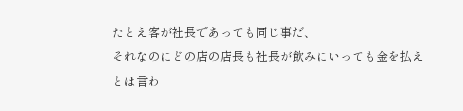たとえ客が社長であっても同じ事だ、
それなのにどの店の店長も社長が飲みにいっても金を払えとは言わ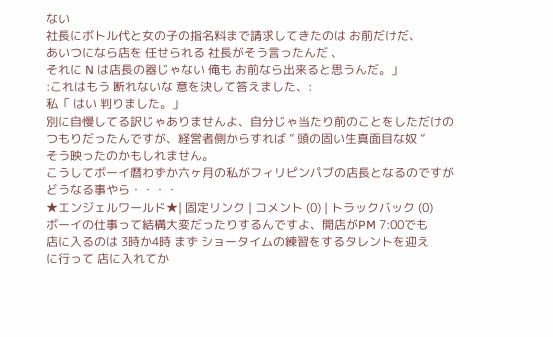ない
社長にボトル代と女の子の指名料まで請求してきたのは お前だけだ、
あいつになら店を 任せられる 社長がそう言ったんだ 、
それに N は店長の器じゃない 俺も お前なら出来ると思うんだ。」
:これはもう 断れないな 意を決して答えました、:
私「 はい 判りました。」
別に自慢してる訳じゃありませんよ、自分じゃ当たり前のことをしただけの
つもりだったんですが、経営者側からすれば ” 頭の固い生真面目な奴 ”
そう映ったのかもしれません。
こうしてボーイ暦わずか六ヶ月の私がフィリピンパブの店長となるのですが
どうなる事やら・・・・
★エンジェルワールド★| 固定リンク | コメント (0) | トラックバック (0)
ボーイの仕事って結構大変だったりするんですよ、開店がPM 7:00でも
店に入るのは 3時か4時 まず ショータイムの練習をするタレントを迎え
に行って 店に入れてか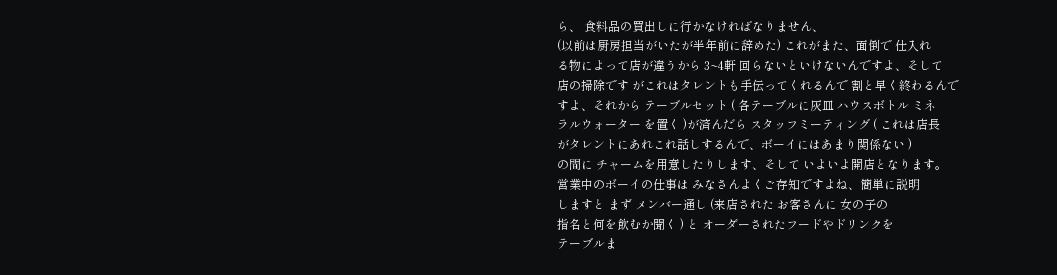ら、 食料品の買出しに行かなければなりません、
(以前は厨房担当がいたが半年前に辞めた) これがまた、面倒で 仕入れ
る物によって店が違うから 3~4軒 回らないといけないんですよ、そして
店の掃除です がこれはタレントも手伝ってくれるんで 割と早く終わるんで
すよ、それから テーブルセット ( 各テーブルに灰皿 ハウスボトル ミネ
ラルウォーター を置く )が済んだら スタッフミーティング ( これは店長
がタレントにあれこれ話しするんで、ボーイにはあまり関係ない )
の間に チャームを用意したりします、そして いよいよ開店となります。
営業中のボーイの仕事は みなさんよくご存知ですよね、簡単に説明
しますと まず メンバー通し (来店された お客さんに 女の子の
指名と何を飲むか聞く ) と オーダーされたフードやドリンクを
テーブルま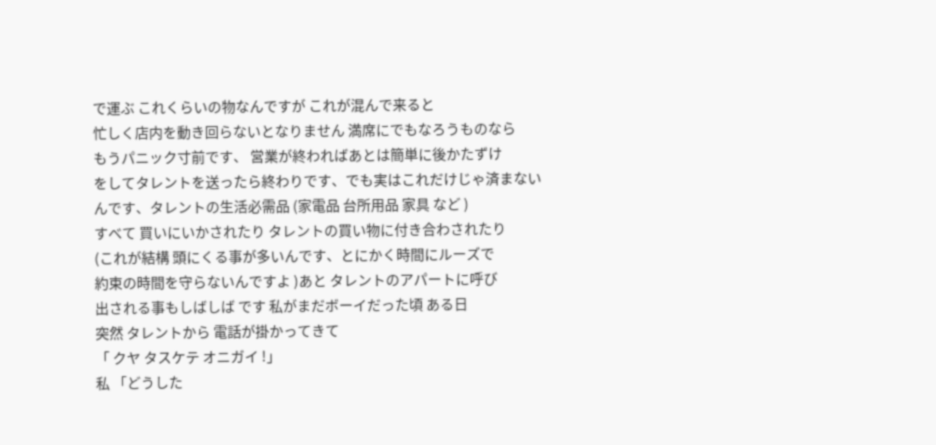で運ぶ これくらいの物なんですが これが混んで来ると
忙しく店内を動き回らないとなりません 満席にでもなろうものなら
もうパニック寸前です、 営業が終わればあとは簡単に後かたずけ
をしてタレントを送ったら終わりです、でも実はこれだけじゃ済まない
んです、タレントの生活必需品 (家電品 台所用品 家具 など )
すべて 買いにいかされたり タレントの買い物に付き合わされたり
(これが結構 頭にくる事が多いんです、とにかく時間にルーズで
約束の時間を守らないんですよ )あと タレントのアパートに呼び
出される事もしばしば です 私がまだボーイだった頃 ある日
突然 タレントから 電話が掛かってきて
「 クヤ タスケテ オニガイ !」
私 「どうした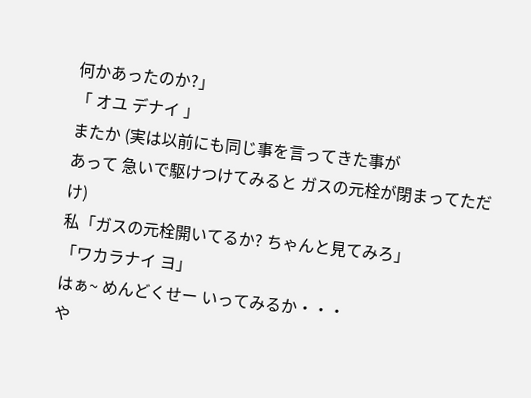何かあったのか?」
「 オユ デナイ 」
またか (実は以前にも同じ事を言ってきた事が
あって 急いで駆けつけてみると ガスの元栓が閉まってただけ)
私「ガスの元栓開いてるか? ちゃんと見てみろ」
「ワカラナイ ヨ」
はぁ~ めんどくせー いってみるか・・・
や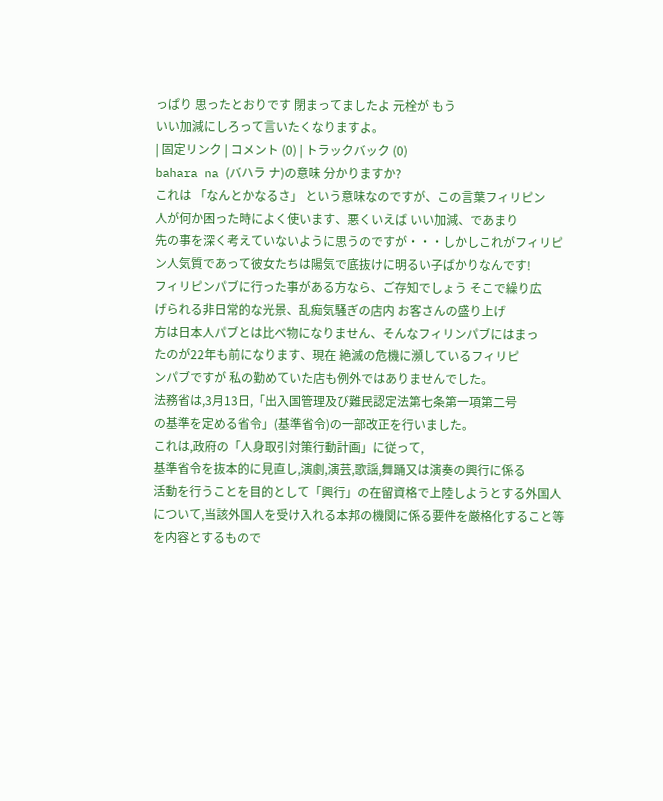っぱり 思ったとおりです 閉まってましたよ 元栓が もう
いい加減にしろって言いたくなりますよ。
| 固定リンク | コメント (0) | トラックバック (0)
bahara na (バハラ ナ)の意味 分かりますか?
これは 「なんとかなるさ」 という意味なのですが、この言葉フィリピン
人が何か困った時によく使います、悪くいえば いい加減、であまり
先の事を深く考えていないように思うのですが・・・しかしこれがフィリピ
ン人気質であって彼女たちは陽気で底抜けに明るい子ばかりなんです!
フィリピンパブに行った事がある方なら、ご存知でしょう そこで繰り広
げられる非日常的な光景、乱痴気騒ぎの店内 お客さんの盛り上げ
方は日本人パブとは比べ物になりません、そんなフィリンパブにはまっ
たのが22年も前になります、現在 絶滅の危機に瀕しているフィリピ
ンパブですが 私の勤めていた店も例外ではありませんでした。
法務省は,3月13日,「出入国管理及び難民認定法第七条第一項第二号
の基準を定める省令」(基準省令)の一部改正を行いました。
これは,政府の「人身取引対策行動計画」に従って,
基準省令を抜本的に見直し,演劇,演芸,歌謡,舞踊又は演奏の興行に係る
活動を行うことを目的として「興行」の在留資格で上陸しようとする外国人
について,当該外国人を受け入れる本邦の機関に係る要件を厳格化すること等
を内容とするもので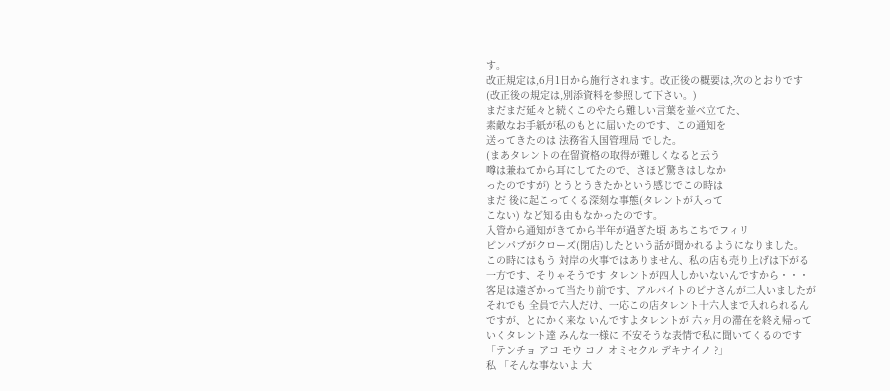す。
改正規定は,6月1日から施行されます。改正後の概要は,次のとおりです
(改正後の規定は,別添資料を参照して下さい。)
まだまだ延々と続くこのやたら難しい言葉を並べ立てた、
素敵なお手紙が私のもとに届いたのです、この通知を
送ってきたのは 法務省入国管理局 でした。
(まあタレントの在留資格の取得が難しくなると云う
噂は兼ねてから耳にしてたので、さほど驚きはしなか
ったのですが) とうとうきたかという感じでこの時は
まだ 後に起こってくる深刻な事態(タレントが入って
こない) など知る由もなかったのです。
入管から通知がきてから半年が過ぎた頃 あちこちでフィリ
ピンパブがクローズ(閉店)したという話が聞かれるようになりました。
この時にはもう 対岸の火事ではありません、私の店も売り上げは下がる
一方です、そりゃそうです タレントが四人しかいないんですから・・・
客足は遠ざかって当たり前です、アルバイトのピナさんが二人いましたが
それでも 全員で六人だけ、一応この店タレント十六人まで入れられるん
ですが、とにかく来な いんですよタレントが 六ヶ月の滞在を終え帰って
いくタレント達 みんな一様に 不安そうな表情で私に聞いてくるのです
「テンチョ アコ モウ コノ オミセクル デキナイノ ?」
私 「そんな事ないよ 大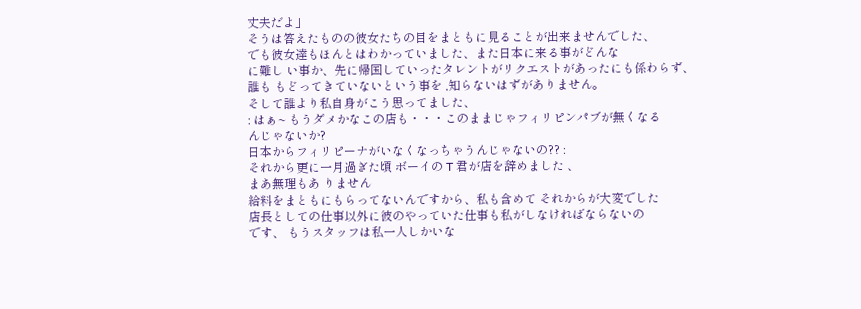丈夫だよ」
そうは答えたものの彼女たちの目をまともに見ることが出来ませんでした、
でも彼女達もほんとはわかっていました、また日本に来る事がどんな
に難し い事か、先に帰国していったタレントがリクエストがあったにも係わらず、
誰も もどってきていないという事を ,知らないはずがありません。
そして誰より私自身がこう思ってました、
: はぁ~ もうダメかなこの店も・・・このままじゃフィリピンパブが無くなる
んじゃないか?
日本からフィリピーナがいなくなっちゃうんじゃないの?? :
それから更に一月過ぎた頃 ボーイの T 君が店を辞めました 、
まあ無理もあ りません
給料をまともにもらってないんですから、私も含めて それからが大変でした
店長としての仕事以外に彼のやっていた仕事も私がしなければならないの
です、 もうスタッフは私一人しかいな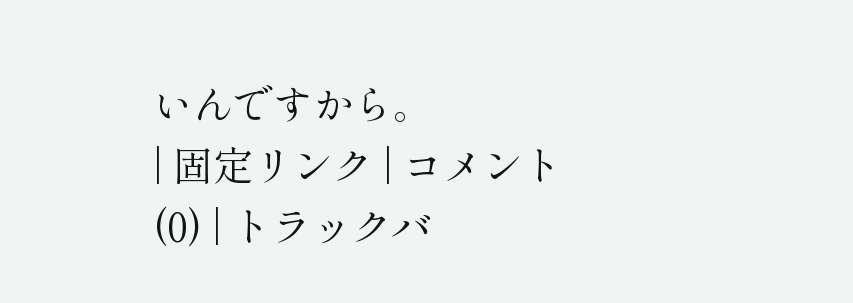いんですから。
| 固定リンク | コメント (0) | トラックバ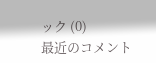ック (0)
最近のコメント